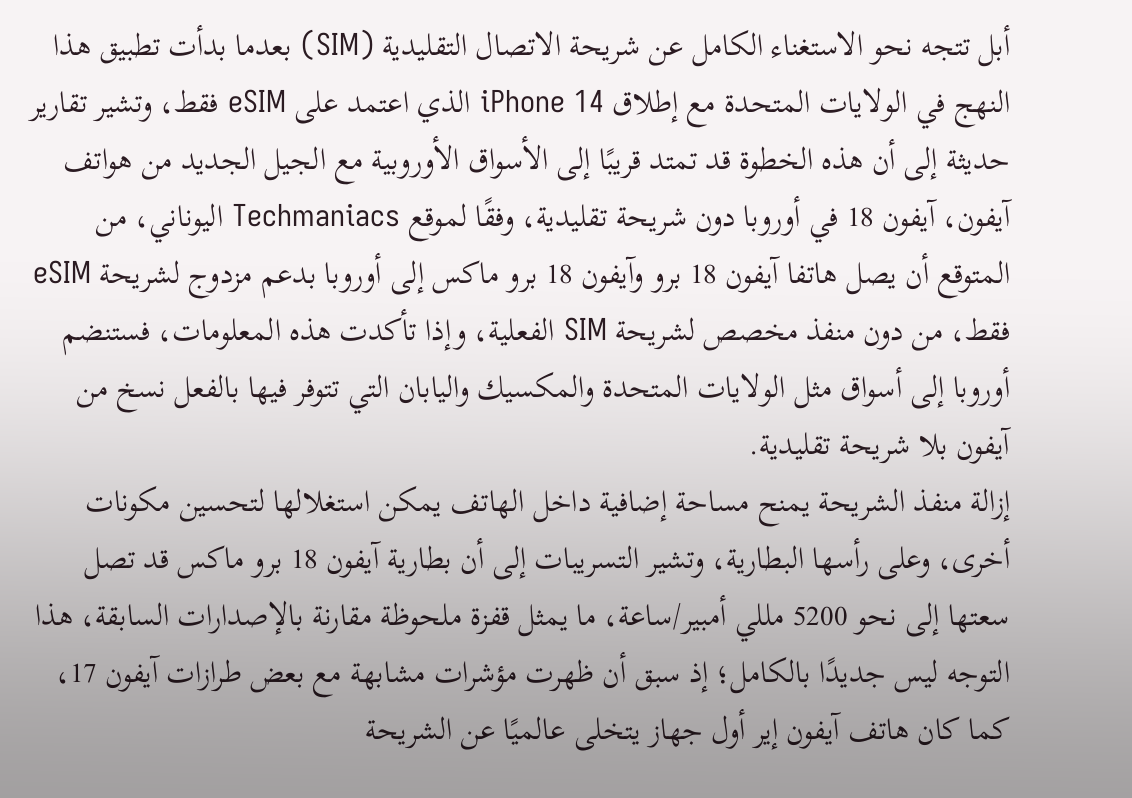أبل تتجه نحو الاستغناء الكامل عن شريحة الاتصال التقليدية (SIM) بعدما بدأت تطبيق هذا النهج في الولايات المتحدة مع إطلاق iPhone 14 الذي اعتمد على eSIM فقط، وتشير تقارير حديثة إلى أن هذه الخطوة قد تمتد قريبًا إلى الأسواق الأوروبية مع الجيل الجديد من هواتف آيفون، آيفون 18 في أوروبا دون شريحة تقليدية، وفقًا لموقع Techmaniacs اليوناني، من المتوقع أن يصل هاتفا آيفون 18 برو وآيفون 18 برو ماكس إلى أوروبا بدعم مزدوج لشريحة eSIM فقط، من دون منفذ مخصص لشريحة SIM الفعلية، وإذا تأكدت هذه المعلومات، فستنضم أوروبا إلى أسواق مثل الولايات المتحدة والمكسيك واليابان التي تتوفر فيها بالفعل نسخ من آيفون بلا شريحة تقليدية.
إزالة منفذ الشريحة يمنح مساحة إضافية داخل الهاتف يمكن استغلالها لتحسين مكونات أخرى، وعلى رأسها البطارية، وتشير التسريبات إلى أن بطارية آيفون 18 برو ماكس قد تصل سعتها إلى نحو 5200 مللي أمبير/ساعة، ما يمثل قفزة ملحوظة مقارنة بالإصدارات السابقة، هذا التوجه ليس جديدًا بالكامل؛ إذ سبق أن ظهرت مؤشرات مشابهة مع بعض طرازات آيفون 17، كما كان هاتف آيفون إير أول جهاز يتخلى عالميًا عن الشريحة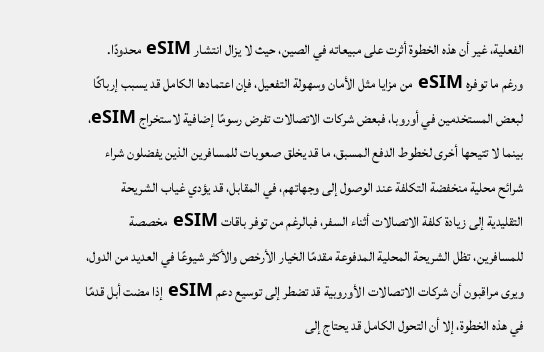الفعلية، غير أن هذه الخطوة أثرت على مبيعاته في الصين، حيث لا يزال انتشار eSIM محدودًا.
ورغم ما توفره eSIM من مزايا مثل الأمان وسهولة التفعيل، فإن اعتمادها الكامل قد يسبب إرباكًا لبعض المستخدمين في أوروبا، فبعض شركات الاتصالات تفرض رسومًا إضافية لاستخراج eSIM، بينما لا تتيحها أخرى لخطوط الدفع المسبق، ما قد يخلق صعوبات للمسافرين الذين يفضلون شراء شرائح محلية منخفضة التكلفة عند الوصول إلى وجهاتهم، في المقابل، قد يؤدي غياب الشريحة التقليدية إلى زيادة كلفة الاتصالات أثناء السفر، فبالرغم من توفر باقات eSIM مخصصة للمسافرين، تظل الشريحة المحلية المدفوعة مقدمًا الخيار الأرخص والأكثر شيوعًا في العديد من الدول، ويرى مراقبون أن شركات الاتصالات الأوروبية قد تضطر إلى توسيع دعم eSIM إذا مضت أبل قدمًا في هذه الخطوة، إلا أن التحول الكامل قد يحتاج إلى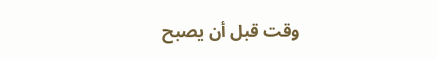وقت قبل أن يصبح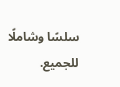سلسًا وشاملًا للجميع.